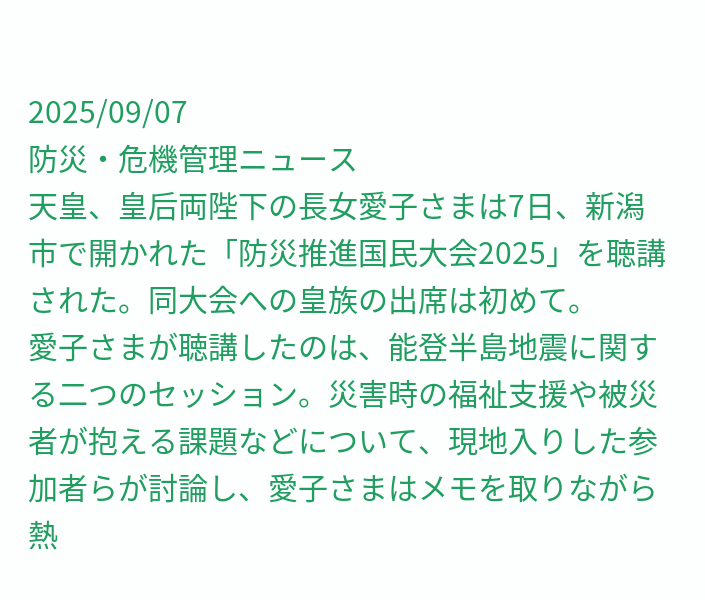2025/09/07
防災・危機管理ニュース
天皇、皇后両陛下の長女愛子さまは7日、新潟市で開かれた「防災推進国民大会2025」を聴講された。同大会への皇族の出席は初めて。
愛子さまが聴講したのは、能登半島地震に関する二つのセッション。災害時の福祉支援や被災者が抱える課題などについて、現地入りした参加者らが討論し、愛子さまはメモを取りながら熱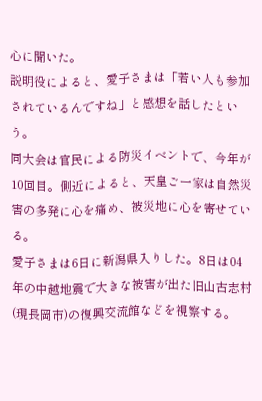心に聞いた。
説明役によると、愛子さまは「若い人も参加されているんですね」と感想を話したという。
同大会は官民による防災イベントで、今年が10回目。側近によると、天皇ご一家は自然災害の多発に心を痛め、被災地に心を寄せている。
愛子さまは6日に新潟県入りした。8日は04年の中越地震で大きな被害が出た旧山古志村(現長岡市)の復興交流館などを視察する。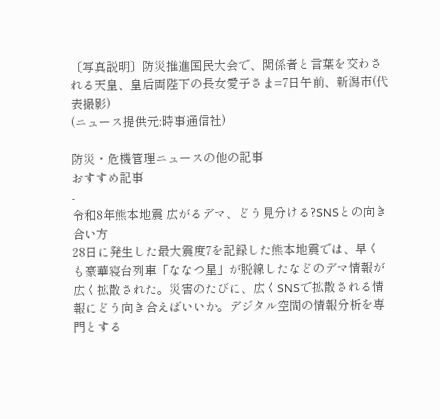〔写真説明〕防災推進国民大会で、関係者と言葉を交わされる天皇、皇后両陛下の長女愛子さま=7日午前、新潟市(代表撮影)
(ニュース提供元:時事通信社)

防災・危機管理ニュースの他の記事
おすすめ記事
-
令和8年熊本地震 広がるデマ、どう見分ける?SNSとの向き合い方
28日に発生した最大震度7を記録した熊本地震では、早くも豪華寝台列車「ななつ星」が脱線したなどのデマ情報が広く拡散された。災害のたびに、広くSNSで拡散される情報にどう向き合えばいいか。デジタル空間の情報分析を専門とする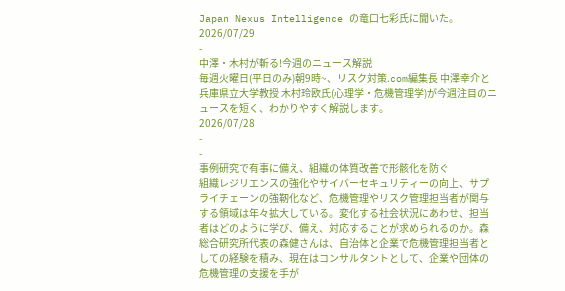Japan Nexus Intelligence の竜口七彩氏に聞いた。
2026/07/29
-
中澤・木村が斬る!今週のニュース解説
毎週火曜日(平日のみ)朝9時~、リスク対策.com編集長 中澤幸介と兵庫県立大学教授 木村玲欧氏(心理学・危機管理学)が今週注目のニュースを短く、わかりやすく解説します。
2026/07/28
-
-
事例研究で有事に備え、組織の体質改善で形骸化を防ぐ
組織レジリエンスの強化やサイバーセキュリティーの向上、サプライチェーンの強靭化など、危機管理やリスク管理担当者が関与する領域は年々拡大している。変化する社会状況にあわせ、担当者はどのように学び、備え、対応することが求められるのか。森総合研究所代表の森健さんは、自治体と企業で危機管理担当者としての経験を積み、現在はコンサルタントとして、企業や団体の危機管理の支援を手が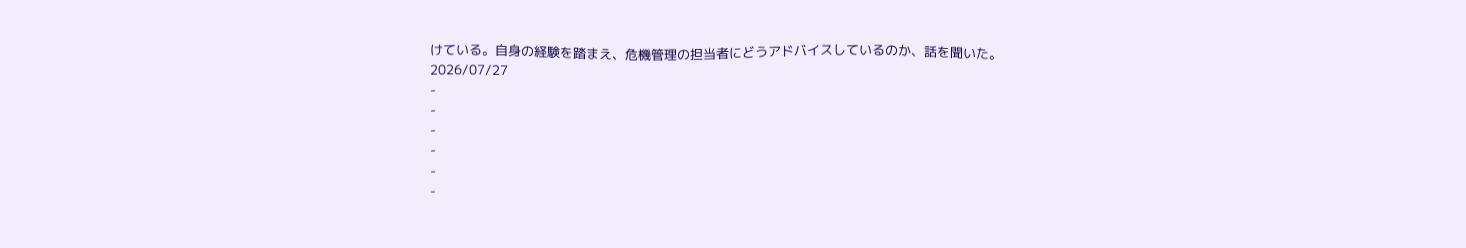けている。自身の経験を踏まえ、危機管理の担当者にどうアドバイスしているのか、話を聞いた。
2026/07/27
-
-
-
-
-
-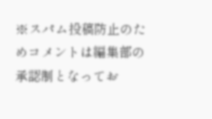※スパム投稿防止のためコメントは編集部の承認制となってお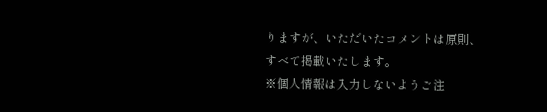りますが、いただいたコメントは原則、すべて掲載いたします。
※個人情報は入力しないようご注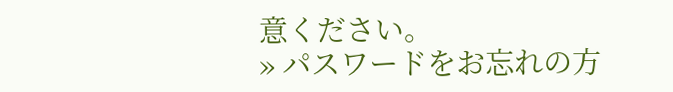意ください。
» パスワードをお忘れの方